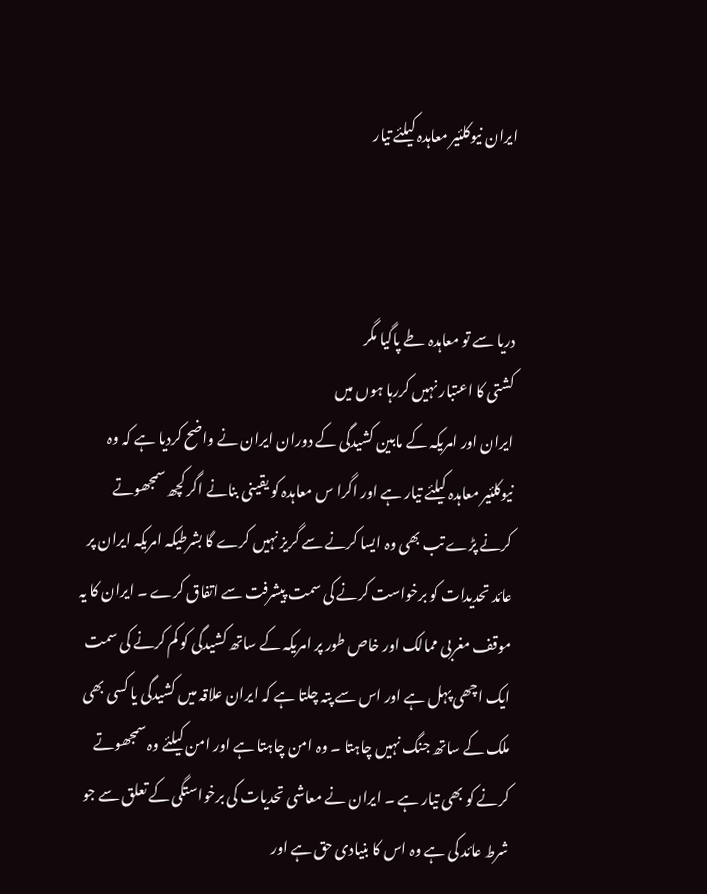ایران نیوکلئیر معاہدہ کیلئے تیار



دریا سے تو معاہدہ طے پاگیا مگر
کشتی کا اعتبار نہیں کررہا ہوں میں
ایران اور امریکہ کے مابین کشیدگی کے دوران ایران نے واضح کردیا ہے کہ وہ نیوکلئیر معاہدہ کیلئے تیار ہے اور اگرا س معاہدہ کو یقینی بنانے اگر کچھ سمجھوتے کرنے پڑے تب بھی وہ ایسا کرنے سے گریز نہیں کرے گا بشرطیکہ امریکہ ایران پر عائد تحدیدات کو برخواست کرنے کی سمت پیشرفت سے اتفاق کرے ۔ ایران کا یہ موقف مغربی ممالک اور خاص طور پر امریکہ کے ساتھ کشیدگی کو کم کرنے کی سمت ایک اچھی پہل ہے اور اس سے پتہ چلتا ہے کہ ایران علاقہ میں کشیدگی یا کسی بھی ملک کے ساتھ جنگ نہیں چاہتا ۔ وہ امن چاہتا ہے اور امن کیلئے وہ سمجھوتے کرنے کو بھی تیار ہے ۔ ایران نے معاشی تحدیات کی برخواستگی کے تعلق سے جو شرط عائد کی ہے وہ اس کا بنیادی حق ہے اور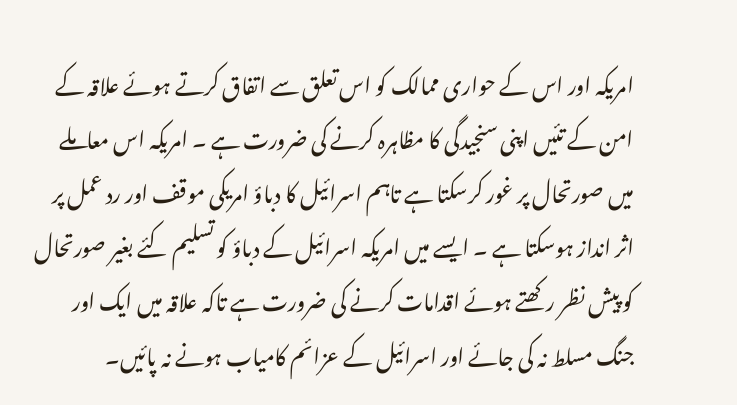امریکہ اور اس کے حواری ممالک کو اس تعلق سے اتفاق کرتے ہوئے علاقہ کے امن کے تئیں اپنی سنجیدگی کا مظاہرہ کرنے کی ضرورت ہے ۔ امریکہ اس معاملے میں صورتحال پر غور کرسکتا ہے تاہم اسرائیل کا دباؤ امریکی موقف اور رد عمل پر اثر انداز ہوسکتا ہے ۔ ایسے میں امریکہ اسرائیل کے دباؤ کو تسلیم کئے بغیر صورتحال کو پیش نظر رکھتے ہوئے اقدامات کرنے کی ضرورت ہے تاکہ علاقہ میں ایک اور جنگ مسلط نہ کی جائے اور اسرائیل کے عزائم کامیاب ہونے نہ پائیں۔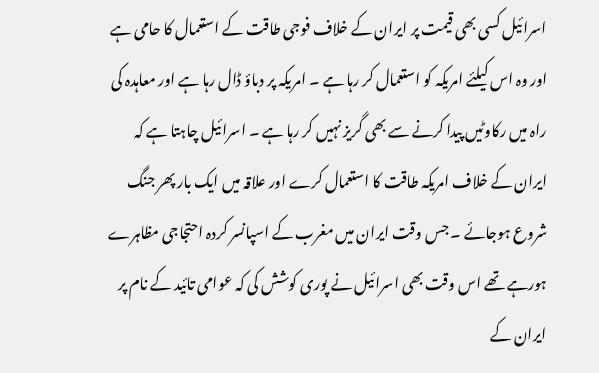اسرائیل کسی بھی قیمت پر ایران کے خلاف فوجی طاقت کے استعمال کا حامی ہے اور وہ اس کیلئے امریکہ کو استعمال کر رہا ہے ۔ امریکہ پر دباؤ ڈال رہا ہے اور معاہدہ کی راہ میں رکاوٹیں پیدا کرنے سے بھی گریز نہیں کر رہا ہے ۔ اسرائیل چاہتا ہے کہ ایران کے خلاف امریکہ طاقت کا استعمال کرے اور علاقہ میں ایک بار پھر جنگ شروع ہوجائے ۔ جس وقت ایران میں مغرب کے اسپانسر کردہ احتجاجی مظاہرے ہورہے تھے اس وقت بھی اسرائیل نے پوری کوشش کی کہ عوامی تائید کے نام پر ایران کے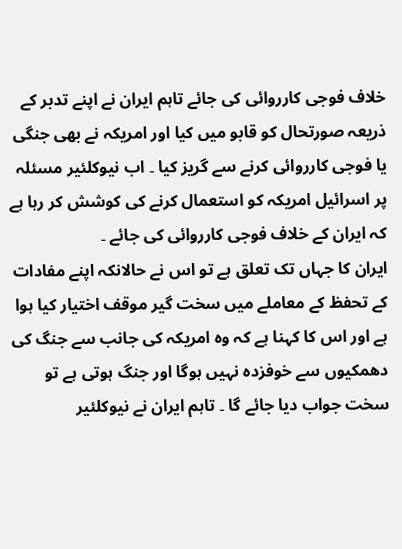خلاف فوجی کارروائی کی جائے تاہم ایران نے اپنے تدبر کے ذریعہ صورتحال کو قابو میں کیا اور امریکہ نے بھی جنگی یا فوجی کارروائی کرنے سے گریز کیا ۔ اب نیوکلئیر مسئلہ پر اسرائیل امریکہ کو استعمال کرنے کی کوشش کر رہا ہے کہ ایران کے خلاف فوجی کارروائی کی جائے ۔
ایران کا جہاں تک تعلق ہے تو اس نے حالانکہ اپنے مفادات کے تحفظ کے معاملے میں سخت گیر موقف اختیار کیا ہوا ہے اور اس کا کہنا ہے کہ وہ امریکہ کی جانب سے جنگ کی دھمکیوں سے خوفزدہ نہیں ہوگا اور جنگ ہوتی ہے تو سخت جواب دیا جائے گا ۔ تاہم ایران نے نیوکلئیر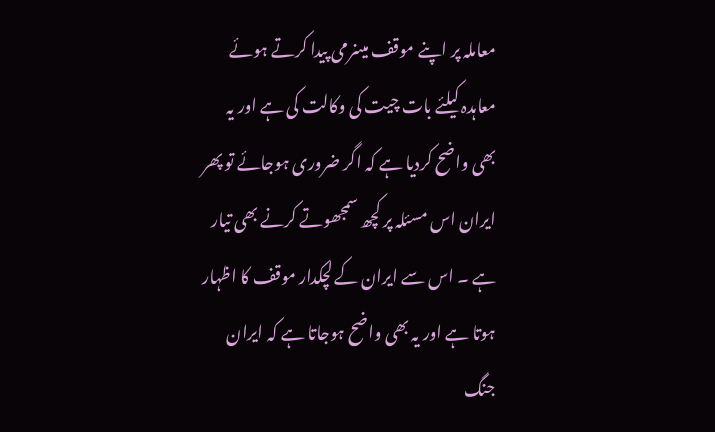معاملہ پر اپنے موقف میںنرمی پیدا کرتے ہوئے معاہدہ کیلئے بات چیت کی وکالت کی ہے اور یہ بھی واضح کردیا ہے کہ اگر ضروری ہوجائے تو پھر ایران اس مسئلہ پر کچھ سمجھوتے کرنے بھی تیار ہے ۔ اس سے ایران کے لچکدار موقف کا اظہار ہوتا ہے اور یہ بھی واضح ہوجاتا ہے کہ ایران جنگ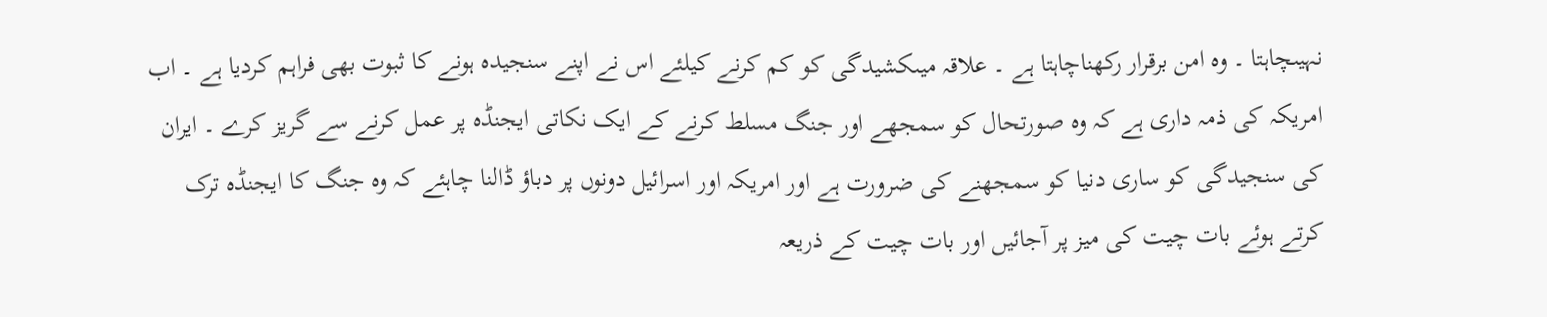نہیںچاہتا ۔ وہ امن برقرار رکھناچاہتا ہے ۔ علاقہ میںکشیدگی کو کم کرنے کیلئے اس نے اپنے سنجیدہ ہونے کا ثبوت بھی فراہم کردیا ہے ۔ اب امریکہ کی ذمہ داری ہے کہ وہ صورتحال کو سمجھے اور جنگ مسلط کرنے کے ایک نکاتی ایجنڈہ پر عمل کرنے سے گریز کرے ۔ ایران کی سنجیدگی کو ساری دنیا کو سمجھنے کی ضرورت ہے اور امریکہ اور اسرائیل دونوں پر دباؤ ڈالنا چاہئے کہ وہ جنگ کا ایجنڈہ ترک کرتے ہوئے بات چیت کی میز پر آجائیں اور بات چیت کے ذریعہ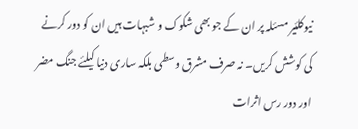نیوکلئیر مسئلہ پر ان کے جو بھی شکوک و شبہات ہیں ان کو دور کرنے کی کوشش کریں۔ نہ صرف مشرق وسطی بلکہ ساری دنیا کیلئے جنگ مضر اور دور رس اثرات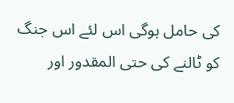کی حامل ہوگی اس لئے اس جنگ کو ٹالنے کی حتی المقدور اور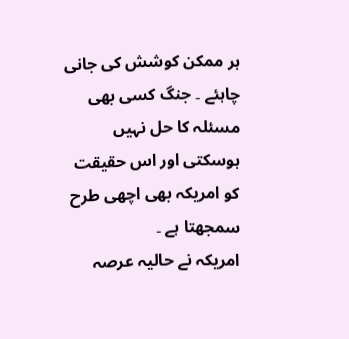ہر ممکن کوشش کی جانی چاہئے ۔ جنگ کسی بھی مسئلہ کا حل نہیں ہوسکتی اور اس حقیقت کو امریکہ بھی اچھی طرح سمجھتا ہے ۔
امریکہ نے حالیہ عرصہ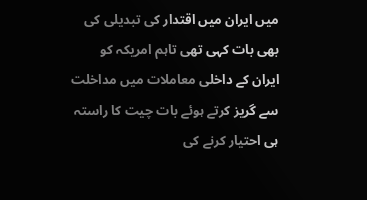میں ایران میں اقتدار کی تبدیلی کی بھی بات کہی تھی تاہم امریکہ کو ایران کے داخلی معاملات میں مداخلت سے گریز کرتے ہوئے بات چیت کا راستہ ہی احتیار کرنے کی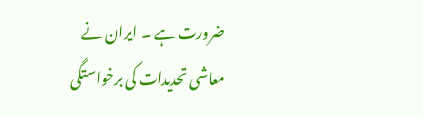ضرورت ہے ۔ ایران نے معاشی تحدیدات کی برخواستگی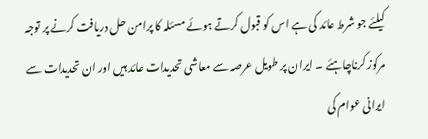کیلئے جو شرط عائد کی ہے اس کو قبول کرتے ہوئے مسئلہ کا پرامن حل دریافت کرنے پر توجہ مرکوز کرناچاہئے ۔ ایران پر طویل عرصہ سے معاشی تحدیدات عائد ہیں اور ان تحدیدات سے ایرانی عوام کی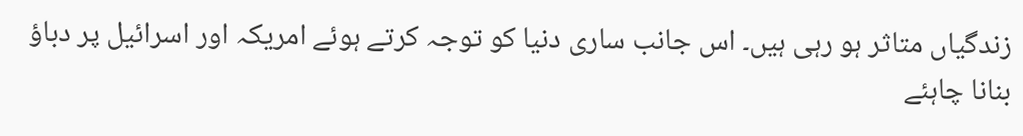زندگیاں متاثر ہو رہی ہیں۔ اس جانب ساری دنیا کو توجہ کرتے ہوئے امریکہ اور اسرائیل پر دباؤ بنانا چاہئے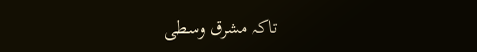تاکہ مشرق وسطی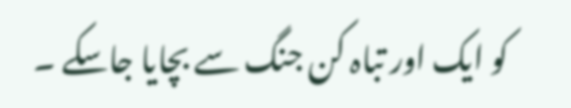کو ایک اور تباہ کن جنگ سے بچایا جاسکے ۔